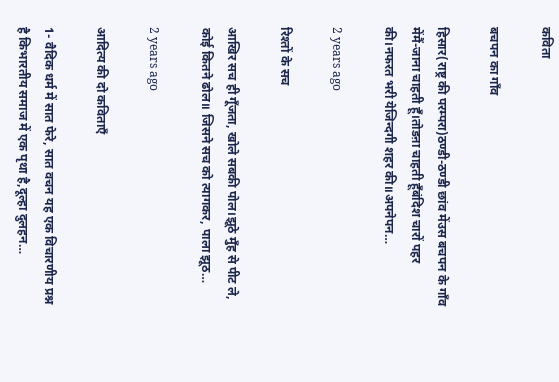कविता

बचपन का गाँव

हिसार(राष्ट्र की परम्परा)ठण्डी-ठण्डी छांव मेंउस बचपन के गाँव मेंमैं-जाना चाहती हूँ।तोडऩा चाहती हूँबंदिश चारों पहर की।नफरत भरी येजिन्दगी शहर की॥अपनेपन…

2 years ago

रिश्तों के सच

आखिर सच ही गूँजता, खोले सबकी पोल।झूठे मुँह से पीट ले, कोई कितने ढोल॥ जिसने सच को त्यागकर, पाला झूठ…

2 years ago

आदित्य की दो कविताएँ

1- वैदिक धर्म में सात फेरे, सात वचन यह एक विचारणीय प्रश्न है किभारतीय समाज में एक पृथा है,दूल्हा दुलहन…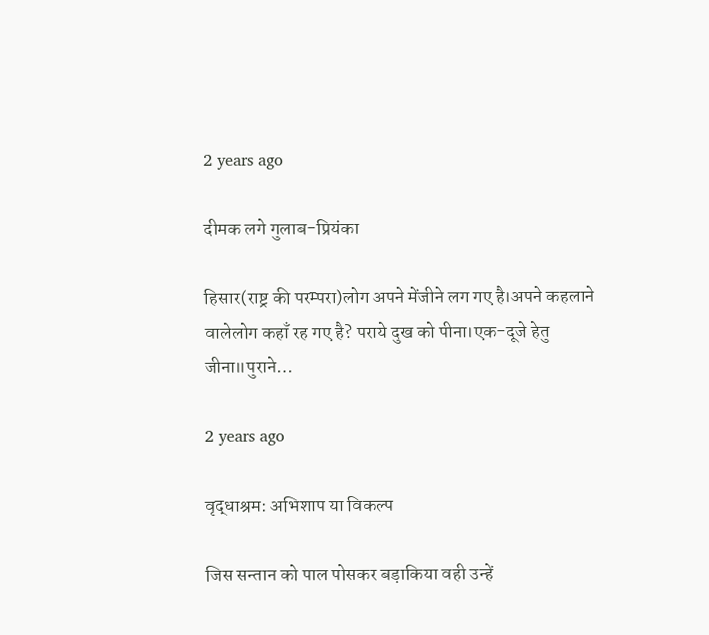2 years ago

दीमक लगे गुलाब-प्रियंका

हिसार(राष्ट्र की परम्परा)लोग अपने मेंजीने लग गए है।अपने कहलाने वालेलोग कहाँ रह गए है? पराये दुख को पीना।एक-दूजे हेतु जीना॥पुराने…

2 years ago

वृद्धाश्रम: अभिशाप या विकल्प

जिस सन्तान को पाल पोसकर बड़ाकिया वही उन्हें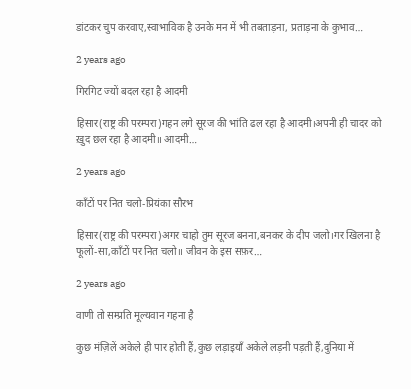डांटकर चुप करवाए,स्वाभाविक है उनके मन में भी तबताड़ना, प्रताड़ना के कुभाव…

2 years ago

गिरगिट ज्यों बदल रहा है आदमी

हिसार(राष्ट्र की परम्परा)गहन लगे सूरज की भांति ढल रहा है आदमी।अपनी ही चादर को ख़ुद छल रहा है आदमी॥ आदमी…

2 years ago

काँटों पर नित चलो-प्रियंका सौरभ

हिसार(राष्ट्र की परम्परा)अगर चाहो तुम सूरज बनना,बनकर के दीप जलो।गर खिलना है फूलों-सा,काँटों पर नित चलो॥ जीवन के इस सफ़र…

2 years ago

वाणी तो सम्प्रति मूल्यवान गहना है

कुछ मंज़िलें अकेले ही पार होती हैं,कुछ लड़ाइयाँ अकेले लड़नी पड़ती हैं,दुनिया में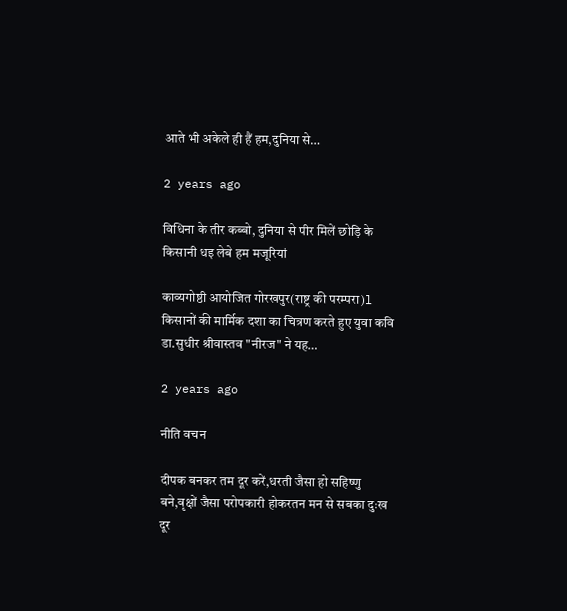आते भी अकेले ही हैं हम,दुनिया से…

2 years ago

विधिना के तीर कब्बो, दुनिया से पीर मिलें छोड़ि के किसानी धइ लेबे हम मजूरियां

काव्यगोष्ठी आयोजित गोरखपुर(राष्ट्र की परम्परा)l किसानों की मार्मिक दशा का चित्रण करते हुए युवा कवि डा.सुधीर श्रीवास्तव "नीरज" ने यह…

2 years ago

नीति वचन

दीपक बनकर तम दूर करें,धरती जैसा हो सहिष्णु बने,वृक्षों जैसा परोपकारी होकरतन मन से सबका दुःख दूर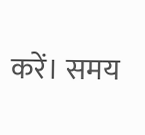करें। समय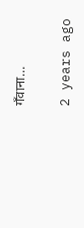गँवाना…

2 years ago